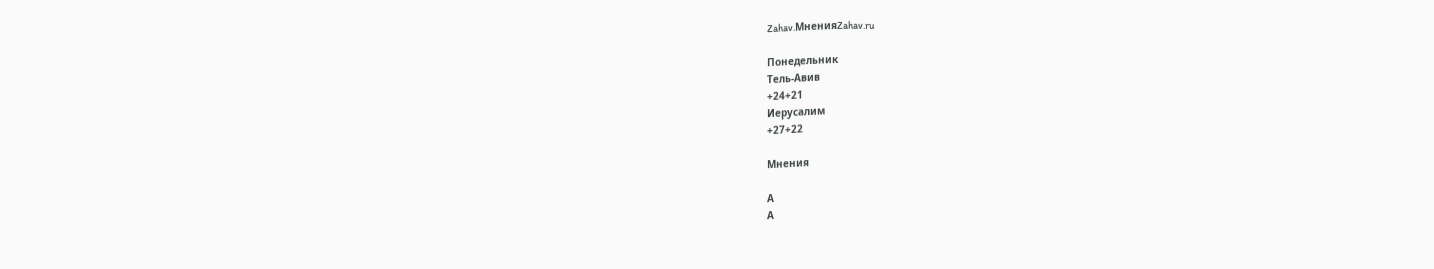Zahav.МненияZahav.ru

Понедельник
Тель-Авив
+24+21
Иерусалим
+27+22

Мнения

А
А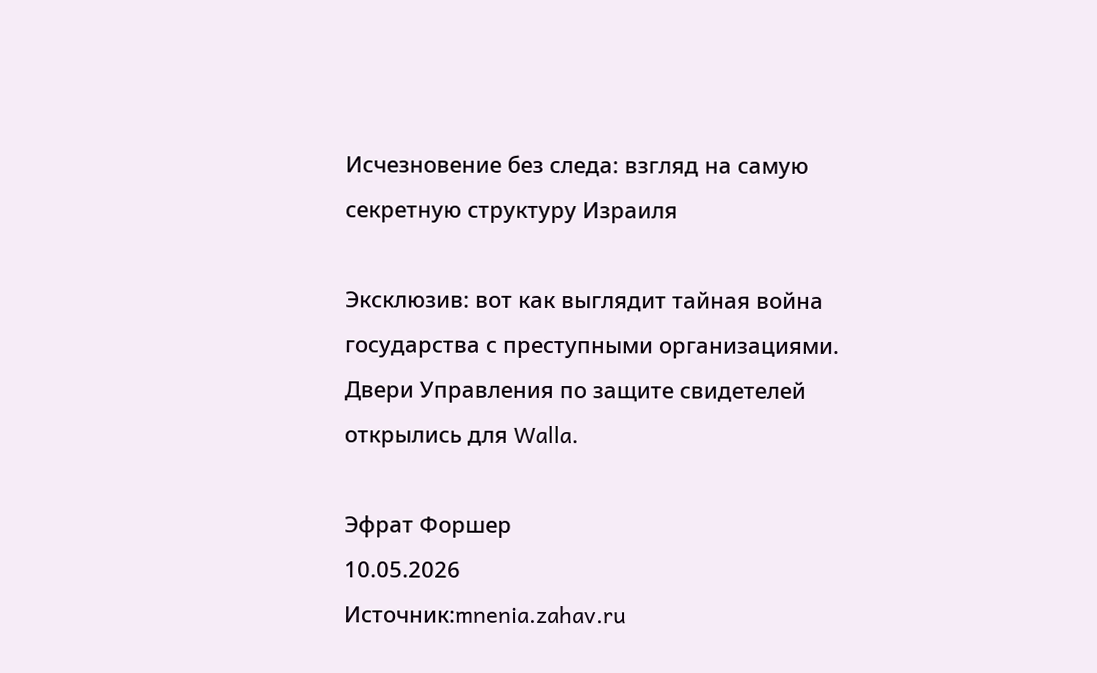Исчезновение без следа: взгляд на самую секретную структуру Израиля

Эксклюзив: вот как выглядит тайная война государства с преступными организациями. Двери Управления по защите свидетелей открылись для Walla.

Эфрат Форшер
10.05.2026
Источник:mnenia.zahav.ru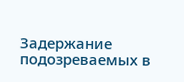Задержание подозреваемых в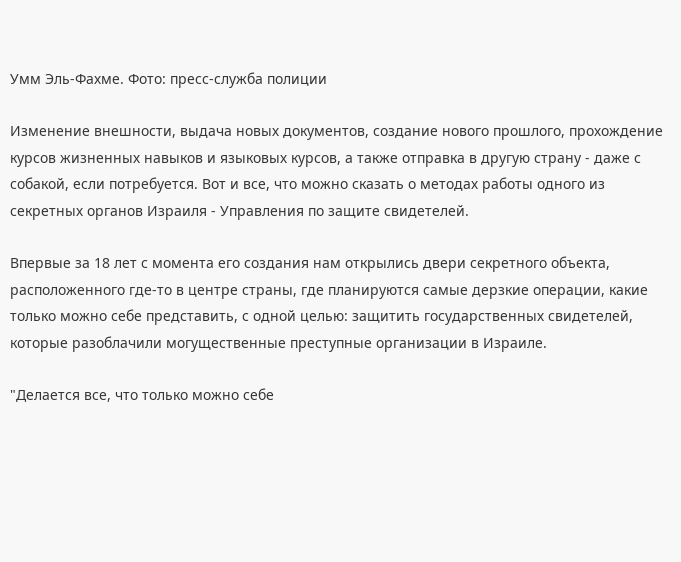Умм Эль-Фахме. Фото: пресс-служба полиции

Изменение внешности, выдача новых документов, создание нового прошлого, прохождение курсов жизненных навыков и языковых курсов, а также отправка в другую страну - даже с собакой, если потребуется. Вот и все, что можно сказать о методах работы одного из секретных органов Израиля - Управления по защите свидетелей.

Впервые за 18 лет с момента его создания нам открылись двери секретного объекта, расположенного где-то в центре страны, где планируются самые дерзкие операции, какие только можно себе представить, с одной целью: защитить государственных свидетелей, которые разоблачили могущественные преступные организации в Израиле.

"Делается все, что только можно себе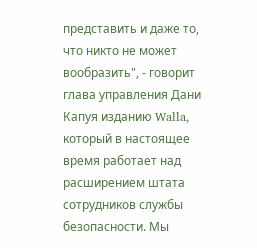представить и даже то, что никто не может вообразить", - говорит глава управления Дани Капуя изданию Walla, который в настоящее время работает над расширением штата сотрудников службы безопасности. Мы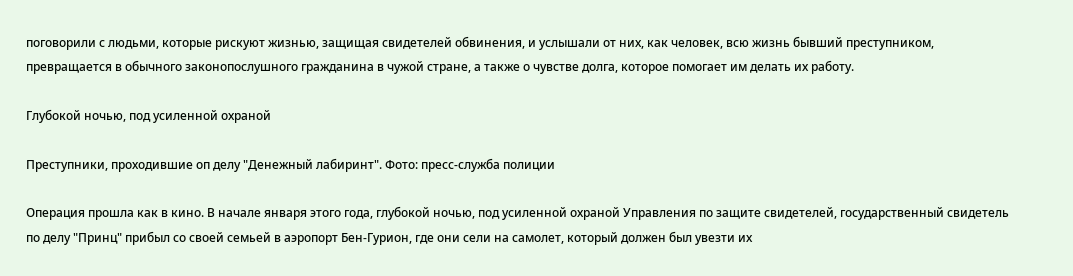поговорили с людьми, которые рискуют жизнью, защищая свидетелей обвинения, и услышали от них, как человек, всю жизнь бывший преступником, превращается в обычного законопослушного гражданина в чужой стране, а также о чувстве долга, которое помогает им делать их работу.

Глубокой ночью, под усиленной охраной

Преступники, проходившие оп делу "Денежный лабиринт". Фото: пресс-служба полиции

Операция прошла как в кино. В начале января этого года, глубокой ночью, под усиленной охраной Управления по защите свидетелей, государственный свидетель по делу "Принц" прибыл со своей семьей в аэропорт Бен-Гурион, где они сели на самолет, который должен был увезти их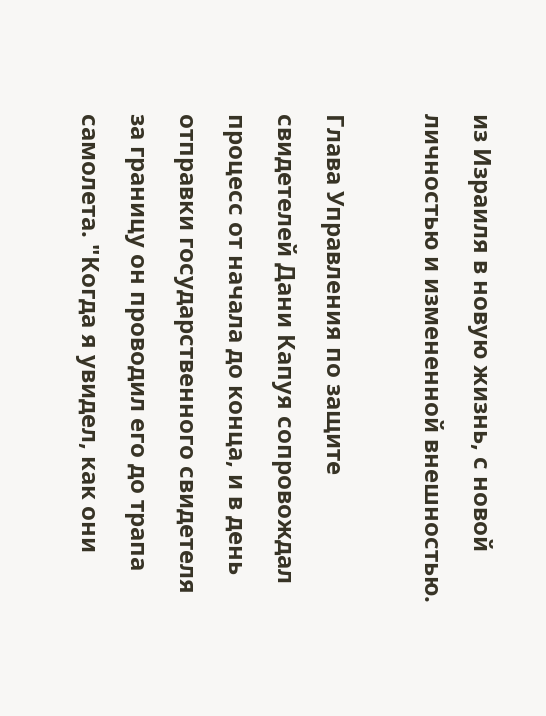из Израиля в новую жизнь, с новой личностью и измененной внешностью.

Глава Управления по защите свидетелей Дани Капуя сопровождал процесс от начала до конца, и в день отправки государственного свидетеля за границу он проводил его до трапа самолета. "Когда я увидел, как они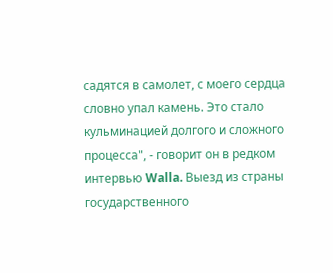садятся в самолет, с моего сердца словно упал камень. Это стало кульминацией долгого и сложного процесса", - говорит он в редком интервью Walla. Выезд из страны государственного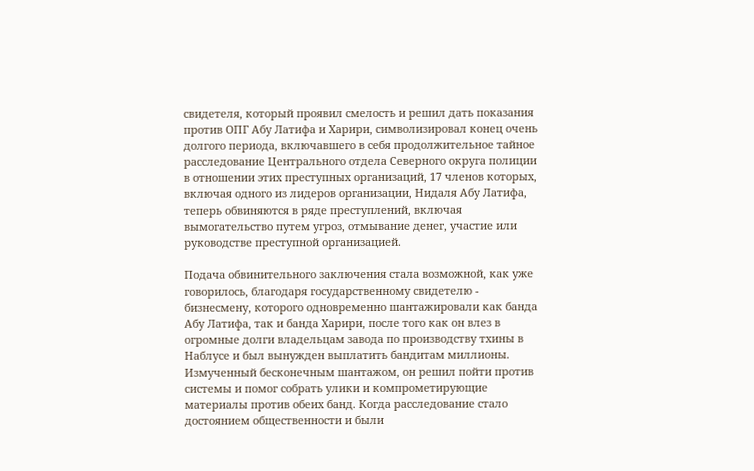свидетеля, который проявил смелость и решил дать показания против ОПГ Абу Латифа и Харири, символизировал конец очень долгого периода, включавшего в себя продолжительное тайное расследование Центрального отдела Северного округа полиции в отношении этих преступных организаций, 17 членов которых, включая одного из лидеров организации, Нидаля Абу Латифа, теперь обвиняются в ряде преступлений, включая вымогательство путем угроз, отмывание денег, участие или руководстве преступной организацией.

Подача обвинительного заключения стала возможной, как уже говорилось, благодаря государственному свидетелю - бизнесмену, которого одновременно шантажировали как банда Абу Латифа, так и банда Харири, после того как он влез в огромные долги владельцам завода по производству тхины в Наблусе и был вынужден выплатить бандитам миллионы. Измученный бесконечным шантажом, он решил пойти против системы и помог собрать улики и компрометирующие материалы против обеих банд. Когда расследование стало достоянием общественности и были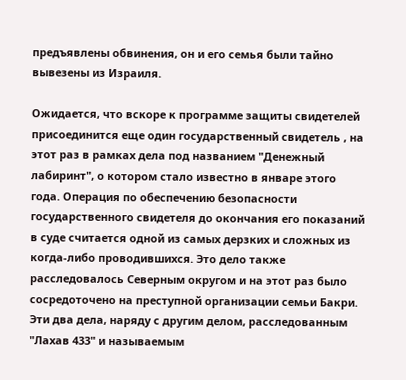предъявлены обвинения, он и его семья были тайно вывезены из Израиля.

Ожидается, что вскоре к программе защиты свидетелей присоединится еще один государственный свидетель , на этот раз в рамках дела под названием "Денежный лабиринт", о котором стало известно в январе этого года. Операция по обеспечению безопасности государственного свидетеля до окончания его показаний в суде считается одной из самых дерзких и сложных из когда-либо проводившихся. Это дело также расследовалось Северным округом и на этот раз было сосредоточено на преступной организации семьи Бакри. Эти два дела, наряду с другим делом, расследованным "Лахав 433" и называемым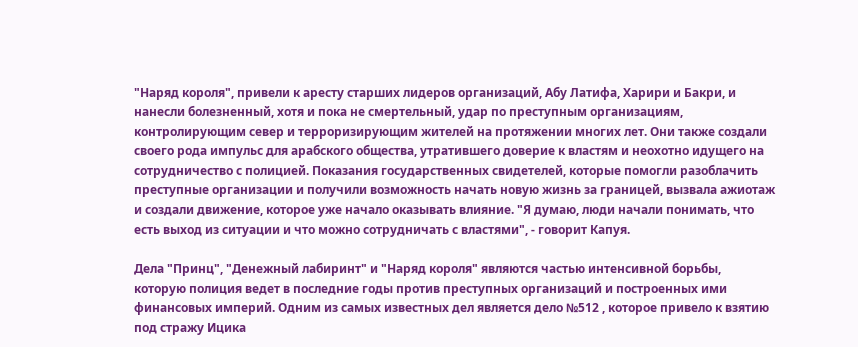"Наряд короля", привели к аресту старших лидеров организаций, Абу Латифа, Харири и Бакри, и нанесли болезненный, хотя и пока не смертельный, удар по преступным организациям, контролирующим север и терроризирующим жителей на протяжении многих лет. Они также создали своего рода импульс для арабского общества, утратившего доверие к властям и неохотно идущего на сотрудничество с полицией. Показания государственных свидетелей, которые помогли разоблачить преступные организации и получили возможность начать новую жизнь за границей, вызвала ажиотаж и создали движение, которое уже начало оказывать влияние. "Я думаю, люди начали понимать, что есть выход из ситуации и что можно сотрудничать с властями", - говорит Капуя.

Дела "Принц", "Денежный лабиринт" и "Наряд короля" являются частью интенсивной борьбы, которую полиция ведет в последние годы против преступных организаций и построенных ими финансовых империй. Одним из самых известных дел является дело №512 , которое привело к взятию под стражу Ицика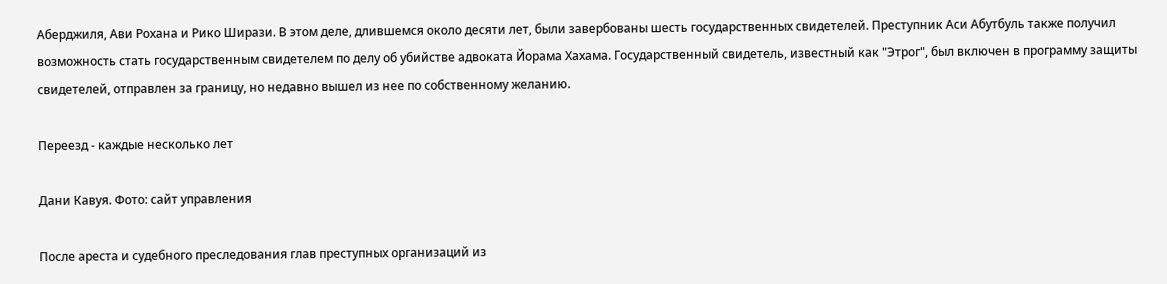Аберджиля, Ави Рохана и Рико Ширази. В этом деле, длившемся около десяти лет, были завербованы шесть государственных свидетелей. Преступник Аси Абутбуль также получил возможность стать государственным свидетелем по делу об убийстве адвоката Йорама Хахама. Государственный свидетель, известный как "Этрог", был включен в программу защиты свидетелей, отправлен за границу, но недавно вышел из нее по собственному желанию.

Переезд - каждые несколько лет

Дани Кавуя. Фото: сайт управления

После ареста и судебного преследования глав преступных организаций из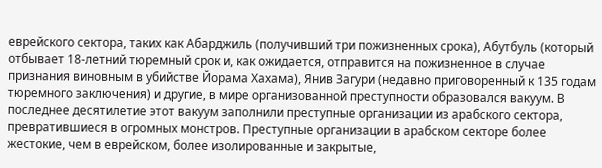еврейского сектора, таких как Абарджиль (получивший три пожизненных срока), Абутбуль (который отбывает 18-летний тюремный срок и, как ожидается, отправится на пожизненное в случае признания виновным в убийстве Йорама Хахама), Янив Загури (недавно приговоренный к 135 годам тюремного заключения) и другие, в мире организованной преступности образовался вакуум. В последнее десятилетие этот вакуум заполнили преступные организации из арабского сектора, превратившиеся в огромных монстров. Преступные организации в арабском секторе более жестокие, чем в еврейском, более изолированные и закрытые,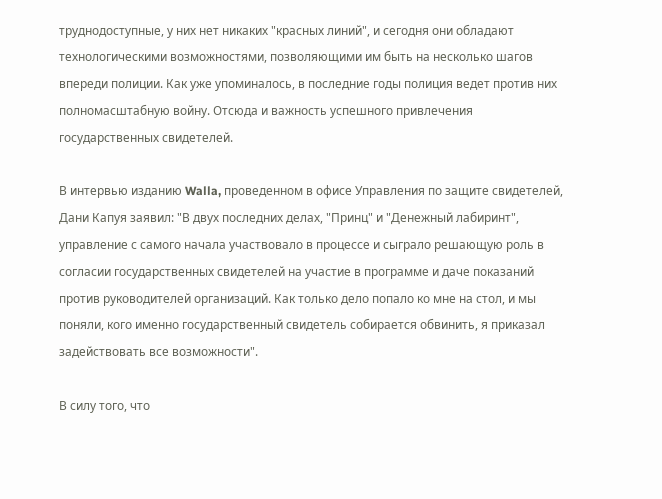труднодоступные, у них нет никаких "красных линий", и сегодня они обладают технологическими возможностями, позволяющими им быть на несколько шагов впереди полиции. Как уже упоминалось, в последние годы полиция ведет против них полномасштабную войну. Отсюда и важность успешного привлечения государственных свидетелей.

В интервью изданию Walla, проведенном в офисе Управления по защите свидетелей, Дани Капуя заявил: "В двух последних делах, "Принц" и "Денежный лабиринт", управление с самого начала участвовало в процессе и сыграло решающую роль в согласии государственных свидетелей на участие в программе и даче показаний против руководителей организаций. Как только дело попало ко мне на стол, и мы поняли, кого именно государственный свидетель собирается обвинить, я приказал задействовать все возможности".

В силу того, что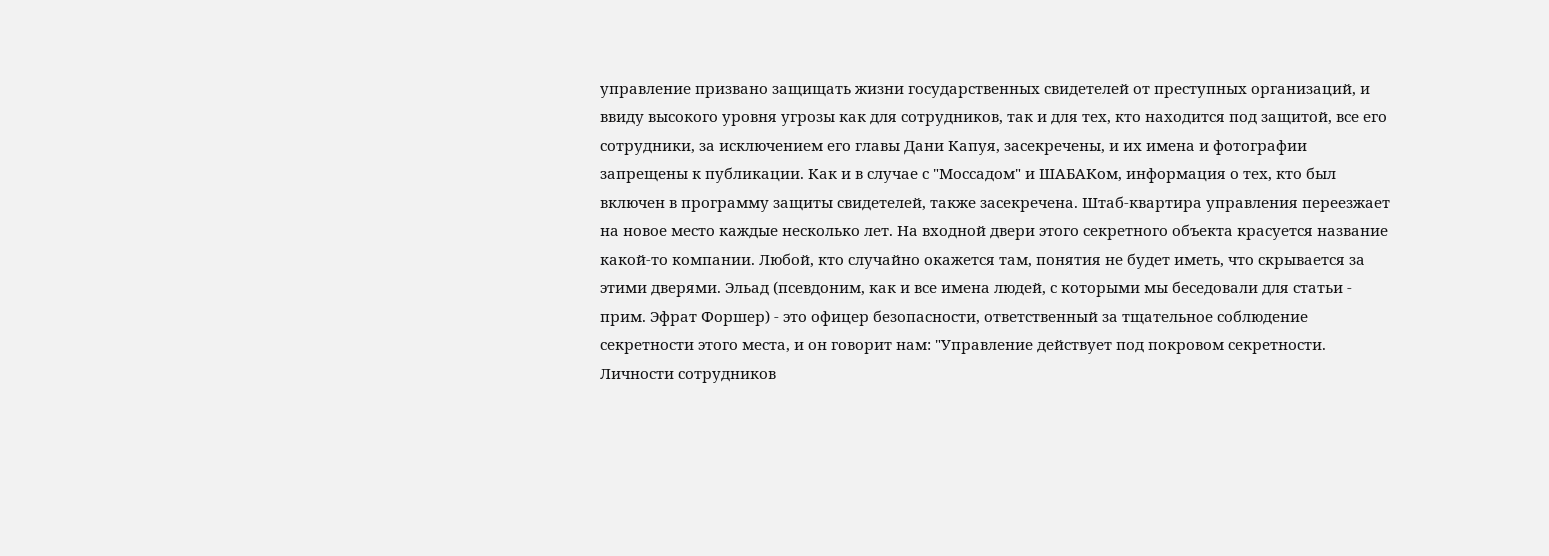управление призвано защищать жизни государственных свидетелей от преступных организаций, и ввиду высокого уровня угрозы как для сотрудников, так и для тех, кто находится под защитой, все его сотрудники, за исключением его главы Дани Капуя, засекречены, и их имена и фотографии запрещены к публикации. Как и в случае с "Моссадом" и ШАБАКом, информация о тех, кто был включен в программу защиты свидетелей, также засекречена. Штаб-квартира управления переезжает на новое место каждые несколько лет. На входной двери этого секретного объекта красуется название какой-то компании. Любой, кто случайно окажется там, понятия не будет иметь, что скрывается за этими дверями. Эльад (псевдоним, как и все имена людей, с которыми мы беседовали для статьи - прим. Эфрат Форшер) - это офицер безопасности, ответственный за тщательное соблюдение секретности этого места, и он говорит нам: "Управление действует под покровом секретности. Личности сотрудников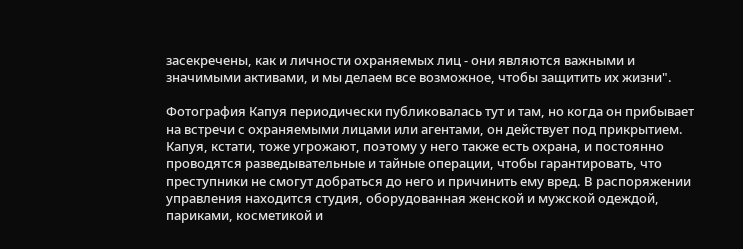засекречены, как и личности охраняемых лиц - они являются важными и значимыми активами, и мы делаем все возможное, чтобы защитить их жизни".

Фотография Капуя периодически публиковалась тут и там, но когда он прибывает на встречи с охраняемыми лицами или агентами, он действует под прикрытием. Капуя, кстати, тоже угрожают, поэтому у него также есть охрана, и постоянно проводятся разведывательные и тайные операции, чтобы гарантировать, что преступники не смогут добраться до него и причинить ему вред. В распоряжении управления находится студия, оборудованная женской и мужской одеждой, париками, косметикой и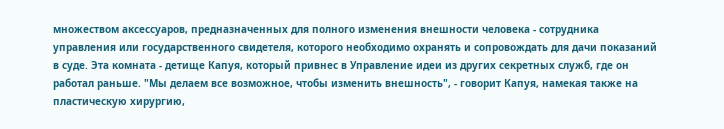множеством аксессуаров, предназначенных для полного изменения внешности человека - сотрудника управления или государственного свидетеля, которого необходимо охранять и сопровождать для дачи показаний в суде. Эта комната - детище Капуя, который привнес в Управление идеи из других секретных служб, где он работал раньше. "Мы делаем все возможное, чтобы изменить внешность", - говорит Капуя, намекая также на пластическую хирургию,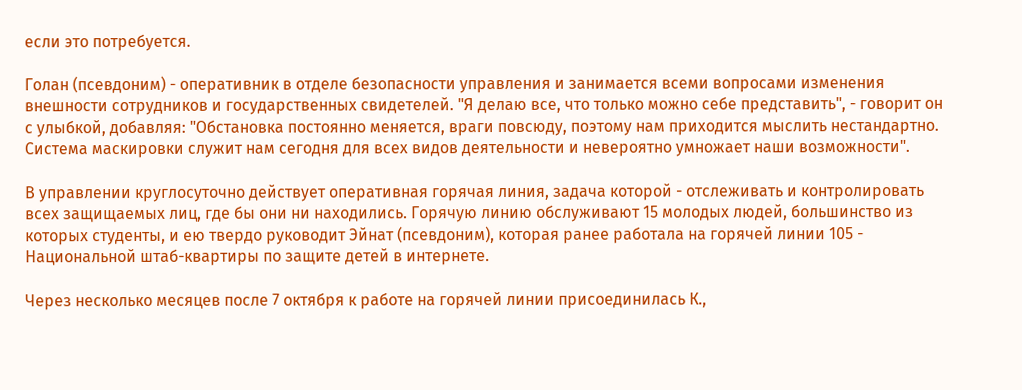если это потребуется.

Голан (псевдоним) - оперативник в отделе безопасности управления и занимается всеми вопросами изменения внешности сотрудников и государственных свидетелей. "Я делаю все, что только можно себе представить", - говорит он с улыбкой, добавляя: "Обстановка постоянно меняется, враги повсюду, поэтому нам приходится мыслить нестандартно. Система маскировки служит нам сегодня для всех видов деятельности и невероятно умножает наши возможности".

В управлении круглосуточно действует оперативная горячая линия, задача которой - отслеживать и контролировать всех защищаемых лиц, где бы они ни находились. Горячую линию обслуживают 15 молодых людей, большинство из которых студенты, и ею твердо руководит Эйнат (псевдоним), которая ранее работала на горячей линии 105 - Национальной штаб-квартиры по защите детей в интернете.

Через несколько месяцев после 7 октября к работе на горячей линии присоединилась К.,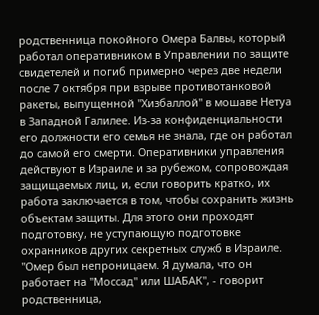родственница покойного Омера Балвы, который работал оперативником в Управлении по защите свидетелей и погиб примерно через две недели после 7 октября при взрыве противотанковой ракеты, выпущенной "Хизбаллой" в мошаве Нетуа в Западной Галилее. Из-за конфиденциальности его должности его семья не знала, где он работал до самой его смерти. Оперативники управления действуют в Израиле и за рубежом, сопровождая защищаемых лиц, и, если говорить кратко, их работа заключается в том, чтобы сохранить жизнь объектам защиты. Для этого они проходят подготовку, не уступающую подготовке охранников других секретных служб в Израиле. "Омер был непроницаем. Я думала, что он работает на "Моссад" или ШАБАК", - говорит родственница,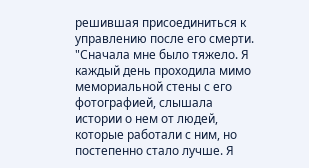решившая присоединиться к управлению после его смерти. "Сначала мне было тяжело. Я каждый день проходила мимо мемориальной стены с его фотографией, слышала истории о нем от людей, которые работали с ним, но постепенно стало лучше. Я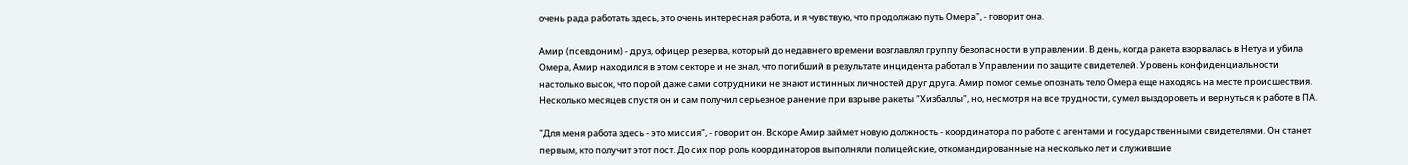очень рада работать здесь, это очень интересная работа, и я чувствую, что продолжаю путь Омера", - говорит она.

Амир (псевдоним) - друз, офицер резерва, который до недавнего времени возглавлял группу безопасности в управлении. В день, когда ракета взорвалась в Нетуа и убила Омера, Амир находился в этом секторе и не знал, что погибший в результате инцидента работал в Управлении по защите свидетелей. Уровень конфиденциальности настолько высок, что порой даже сами сотрудники не знают истинных личностей друг друга. Амир помог семье опознать тело Омера еще находясь на месте происшествия. Несколько месяцев спустя он и сам получил серьезное ранение при взрыве ракеты "Хизбаллы", но, несмотря на все трудности, сумел выздороветь и вернуться к работе в ПА.

"Для меня работа здесь - это миссия", - говорит он. Вскоре Амир займет новую должность - координатора по работе с агентами и государственными свидетелями. Он станет первым, кто получит этот пост. До сих пор роль координаторов выполняли полицейские, откомандированные на несколько лет и служившие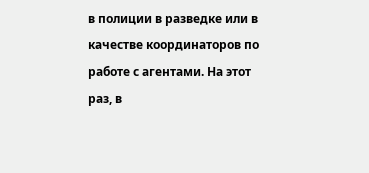в полиции в разведке или в качестве координаторов по работе с агентами. На этот раз, в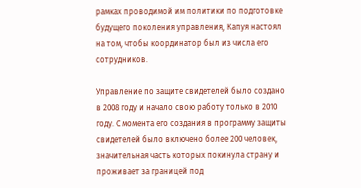рамках проводимой им политики по подготовке будущего поколения управления, Капуя настоял на том, чтобы координатор был из числа его сотрудников.

Управление по защите свидетелей было создано в 2008 году и начало свою работу только в 2010 году. С момента его создания в программу защиты свидетелей было включено более 200 человек, значительная часть которых покинула страну и проживает за границей под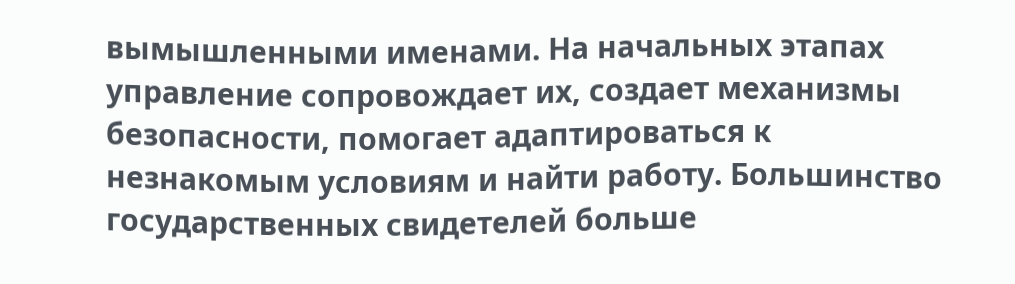вымышленными именами. На начальных этапах управление сопровождает их, создает механизмы безопасности, помогает адаптироваться к незнакомым условиям и найти работу. Большинство государственных свидетелей больше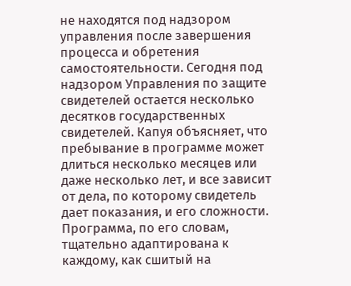не находятся под надзором управления после завершения процесса и обретения самостоятельности. Сегодня под надзором Управления по защите свидетелей остается несколько десятков государственных свидетелей. Капуя объясняет, что пребывание в программе может длиться несколько месяцев или даже несколько лет, и все зависит от дела, по которому свидетель дает показания, и его сложности. Программа, по его словам, тщательно адаптирована к каждому, как сшитый на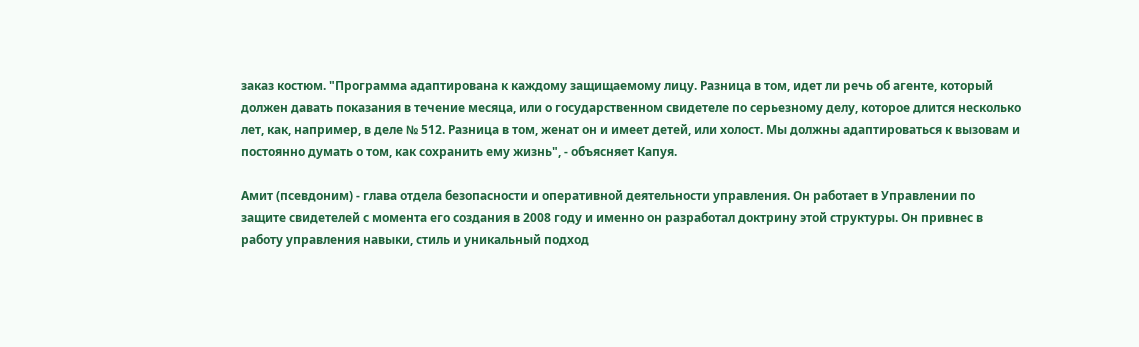заказ костюм. "Программа адаптирована к каждому защищаемому лицу. Разница в том, идет ли речь об агенте, который должен давать показания в течение месяца, или о государственном свидетеле по серьезному делу, которое длится несколько лет, как, например, в деле № 512. Разница в том, женат он и имеет детей, или холост. Мы должны адаптироваться к вызовам и постоянно думать о том, как сохранить ему жизнь", - объясняет Капуя.

Амит (псевдоним) - глава отдела безопасности и оперативной деятельности управления. Он работает в Управлении по защите свидетелей с момента его создания в 2008 году и именно он разработал доктрину этой структуры. Он привнес в работу управления навыки, стиль и уникальный подход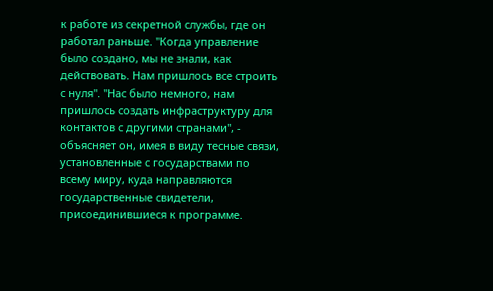к работе из секретной службы, где он работал раньше. "Когда управление было создано, мы не знали, как действовать. Нам пришлось все строить с нуля". "Нас было немного, нам пришлось создать инфраструктуру для контактов с другими странами", - объясняет он, имея в виду тесные связи, установленные с государствами по всему миру, куда направляются государственные свидетели, присоединившиеся к программе.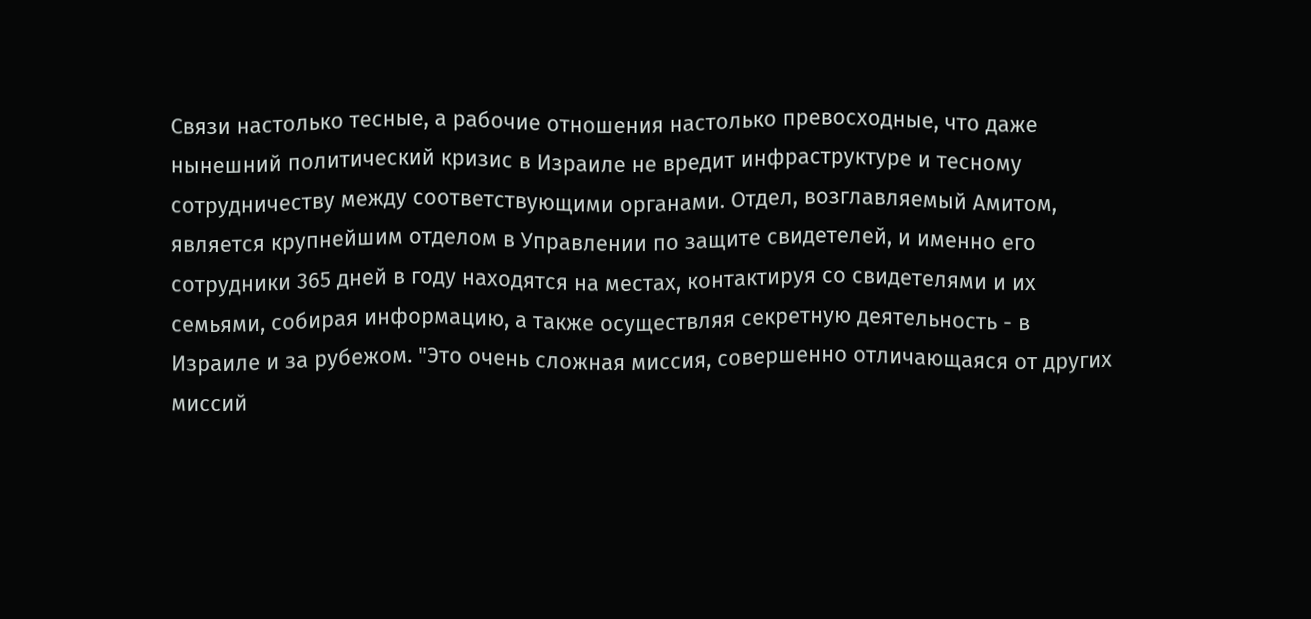Связи настолько тесные, а рабочие отношения настолько превосходные, что даже нынешний политический кризис в Израиле не вредит инфраструктуре и тесному сотрудничеству между соответствующими органами. Отдел, возглавляемый Амитом, является крупнейшим отделом в Управлении по защите свидетелей, и именно его сотрудники 365 дней в году находятся на местах, контактируя со свидетелями и их семьями, собирая информацию, а также осуществляя секретную деятельность - в Израиле и за рубежом. "Это очень сложная миссия, совершенно отличающаяся от других миссий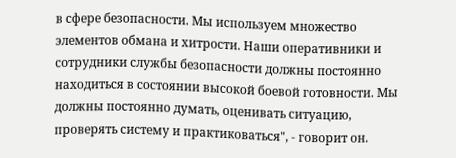в сфере безопасности. Мы используем множество элементов обмана и хитрости. Наши оперативники и сотрудники службы безопасности должны постоянно находиться в состоянии высокой боевой готовности. Мы должны постоянно думать, оценивать ситуацию, проверять систему и практиковаться", - говорит он.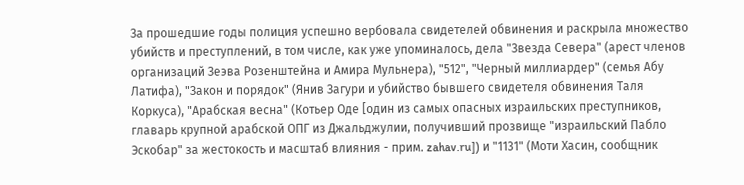За прошедшие годы полиция успешно вербовала свидетелей обвинения и раскрыла множество убийств и преступлений, в том числе, как уже упоминалось, дела "Звезда Севера" (арест членов организаций Зеэва Розенштейна и Амира Мульнера), "512", "Черный миллиардер" (семья Абу Латифа), "Закон и порядок" (Янив Загури и убийство бывшего свидетеля обвинения Таля Коркуса), "Арабская весна" (Котьер Оде [один из самых опасных израильских преступников, главарь крупной арабской ОПГ из Джальджулии, получивший прозвище "израильский Пабло Эскобар" за жестокость и масштаб влияния - прим. zahav.ru]) и "1131" (Моти Хасин, сообщник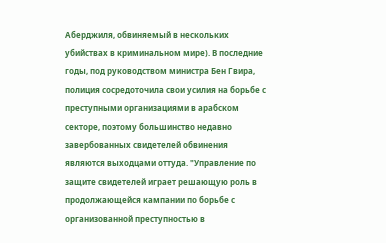Аберджиля, обвиняемый в нескольких убийствах в криминальном мире). В последние годы, под руководством министра Бен Гвира, полиция сосредоточила свои усилия на борьбе с преступными организациями в арабском секторе, поэтому большинство недавно завербованных свидетелей обвинения являются выходцами оттуда. "Управление по защите свидетелей играет решающую роль в продолжающейся кампании по борьбе с организованной преступностью в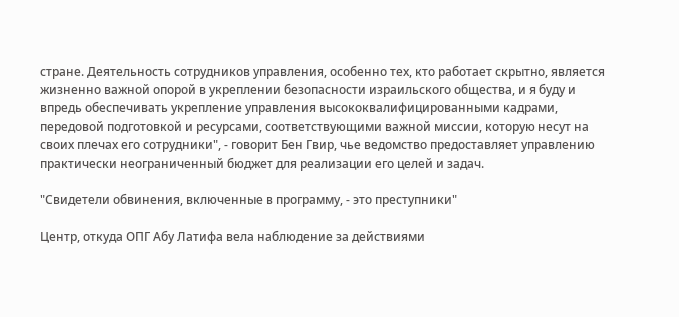стране. Деятельность сотрудников управления, особенно тех, кто работает скрытно, является жизненно важной опорой в укреплении безопасности израильского общества, и я буду и впредь обеспечивать укрепление управления высококвалифицированными кадрами, передовой подготовкой и ресурсами, соответствующими важной миссии, которую несут на своих плечах его сотрудники", - говорит Бен Гвир, чье ведомство предоставляет управлению практически неограниченный бюджет для реализации его целей и задач.

"Свидетели обвинения, включенные в программу, - это преступники"

Центр, откуда ОПГ Абу Латифа вела наблюдение за действиями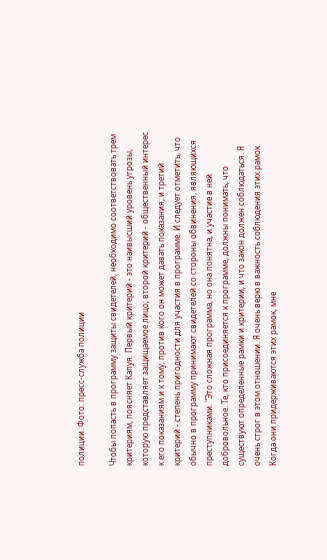полиции. Фото: пресс-служба полиции

Чтобы попасть в программу защиты свидетелей, необходимо соответствовать трем критериям, поясняет Капуя. Первый критерий - это наивысший уровень угрозы, которую представляет защищаемое лицо; второй критерий - общественный интерес к его показаниям и к тому, против кого он может давать показания; и третий критерий - степень пригодности для участия в программе. И следует отметить, что обычно в программу принимают свидетелей со стороны обвинения, являющихся преступниками. "Это сложная программа, но она понятна, и участие в ней добровольное. Те, кто присоединяется к программе, должны понимать, что существуют определенные рамки и критерии, и что закон должен соблюдаться. Я очень строг в этом отношении. Я очень верю в важность соблюдения этих рамок. Когда они придерживаются этих рамок, мне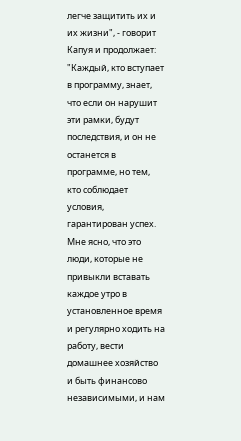легче защитить их и их жизни", - говорит Капуя и продолжает: "Каждый, кто вступает в программу, знает, что если он нарушит эти рамки, будут последствия, и он не останется в программе, но тем, кто соблюдает условия, гарантирован успех. Мне ясно, что это люди, которые не привыкли вставать каждое утро в установленное время и регулярно ходить на работу, вести домашнее хозяйство и быть финансово независимыми, и нам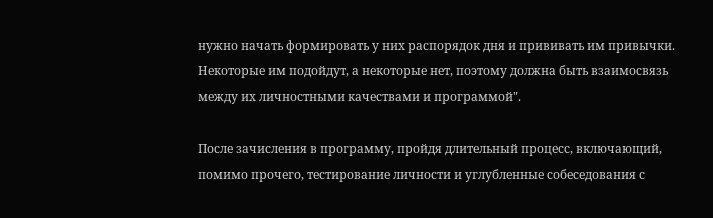нужно начать формировать у них распорядок дня и прививать им привычки. Некоторые им подойдут, а некоторые нет, поэтому должна быть взаимосвязь между их личностными качествами и программой".

После зачисления в программу, пройдя длительный процесс, включающий, помимо прочего, тестирование личности и углубленные собеседования с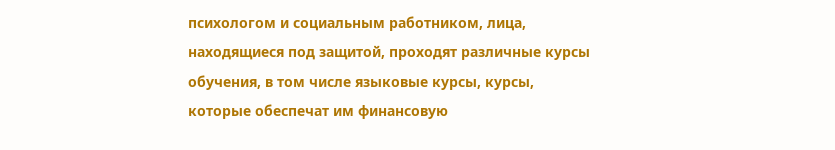психологом и социальным работником, лица, находящиеся под защитой, проходят различные курсы обучения, в том числе языковые курсы, курсы, которые обеспечат им финансовую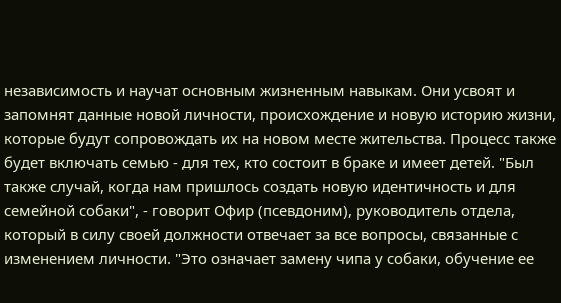независимость и научат основным жизненным навыкам. Они усвоят и запомнят данные новой личности, происхождение и новую историю жизни, которые будут сопровождать их на новом месте жительства. Процесс также будет включать семью - для тех, кто состоит в браке и имеет детей. "Был также случай, когда нам пришлось создать новую идентичность и для семейной собаки", - говорит Офир (псевдоним), руководитель отдела, который в силу своей должности отвечает за все вопросы, связанные с изменением личности. "Это означает замену чипа у собаки, обучение ее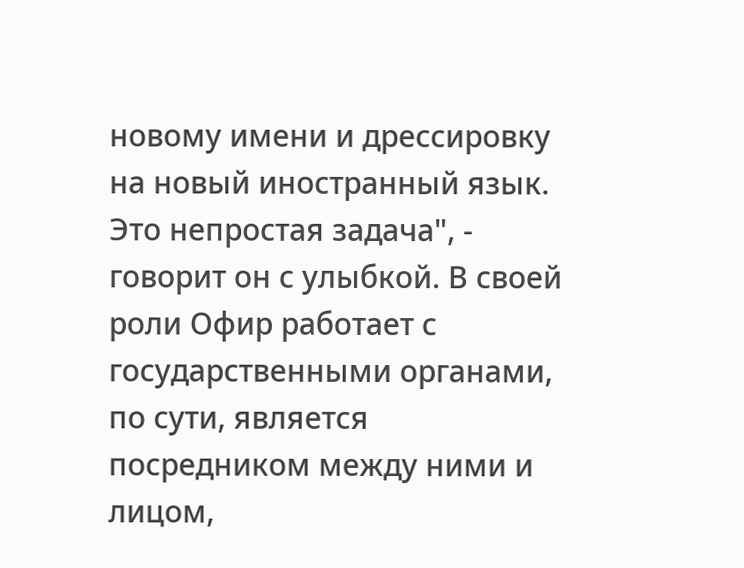новому имени и дрессировку на новый иностранный язык. Это непростая задача", - говорит он с улыбкой. В своей роли Офир работает с государственными органами, по сути, является посредником между ними и лицом,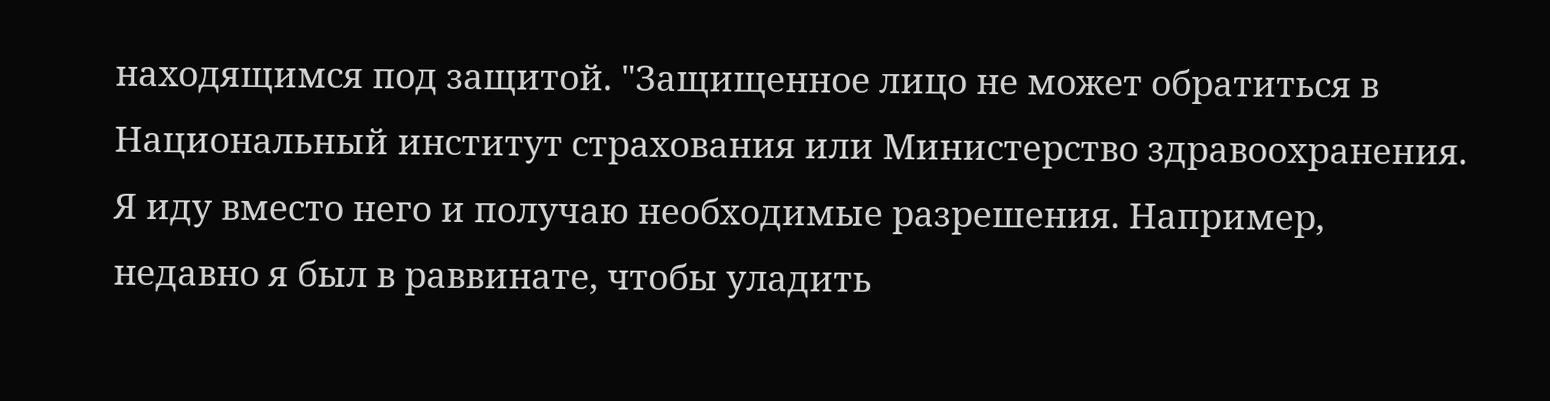находящимся под защитой. "Защищенное лицо не может обратиться в Национальный институт страхования или Министерство здравоохранения. Я иду вместо него и получаю необходимые разрешения. Например, недавно я был в раввинате, чтобы уладить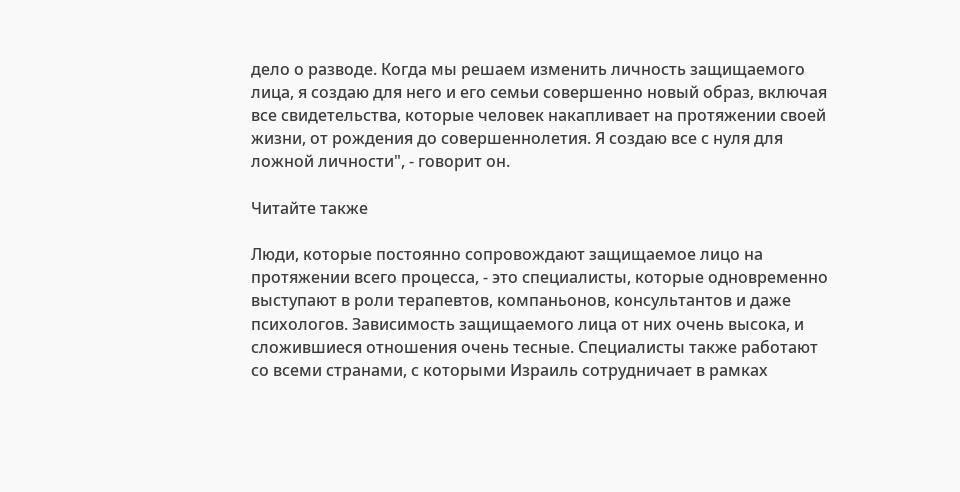дело о разводе. Когда мы решаем изменить личность защищаемого лица, я создаю для него и его семьи совершенно новый образ, включая все свидетельства, которые человек накапливает на протяжении своей жизни, от рождения до совершеннолетия. Я создаю все с нуля для ложной личности", - говорит он.

Читайте также

Люди, которые постоянно сопровождают защищаемое лицо на протяжении всего процесса, - это специалисты, которые одновременно выступают в роли терапевтов, компаньонов, консультантов и даже психологов. Зависимость защищаемого лица от них очень высока, и сложившиеся отношения очень тесные. Специалисты также работают со всеми странами, с которыми Израиль сотрудничает в рамках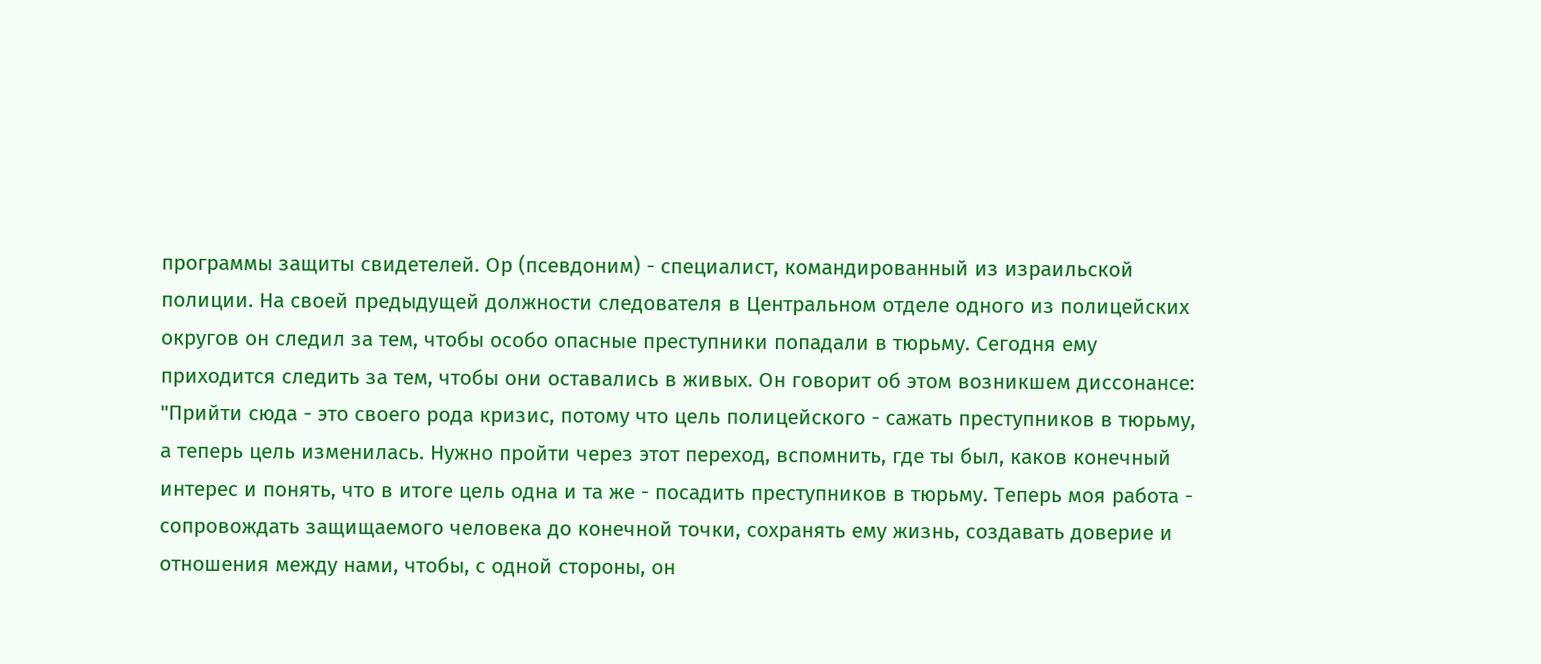программы защиты свидетелей. Ор (псевдоним) - специалист, командированный из израильской полиции. На своей предыдущей должности следователя в Центральном отделе одного из полицейских округов он следил за тем, чтобы особо опасные преступники попадали в тюрьму. Сегодня ему приходится следить за тем, чтобы они оставались в живых. Он говорит об этом возникшем диссонансе: "Прийти сюда - это своего рода кризис, потому что цель полицейского - сажать преступников в тюрьму, а теперь цель изменилась. Нужно пройти через этот переход, вспомнить, где ты был, каков конечный интерес и понять, что в итоге цель одна и та же - посадить преступников в тюрьму. Теперь моя работа - сопровождать защищаемого человека до конечной точки, сохранять ему жизнь, создавать доверие и отношения между нами, чтобы, с одной стороны, он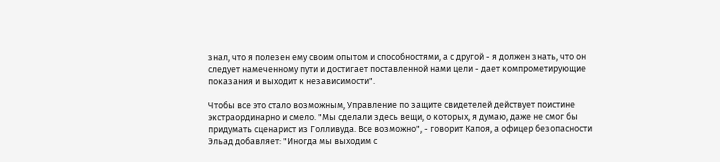знал, что я полезен ему своим опытом и способностями, а с другой - я должен знать, что он следует намеченному пути и достигает поставленной нами цели - дает компрометирующие показания и выходит к независимости".

Чтобы все это стало возможным, Управление по защите свидетелей действует поистине экстраординарно и смело. "Мы сделали здесь вещи, о которых, я думаю, даже не смог бы придумать сценарист из Голливуда. Все возможно", - говорит Капоя, а офицер безопасности Эльад добавляет: "Иногда мы выходим с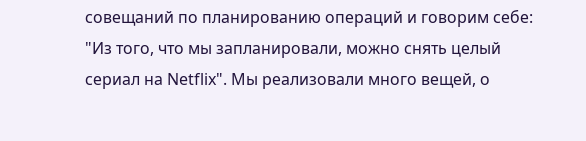совещаний по планированию операций и говорим себе: "Из того, что мы запланировали, можно снять целый сериал на Netflix". Мы реализовали много вещей, о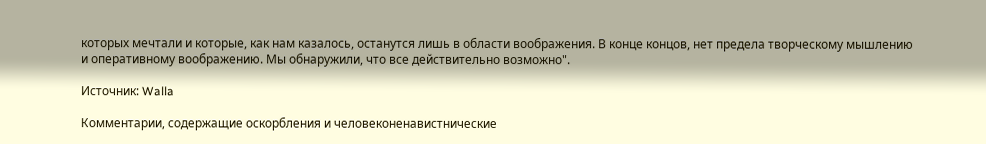которых мечтали и которые, как нам казалось, останутся лишь в области воображения. В конце концов, нет предела творческому мышлению и оперативному воображению. Мы обнаружили, что все действительно возможно".

Источник: Walla

Комментарии, содержащие оскорбления и человеконенавистнические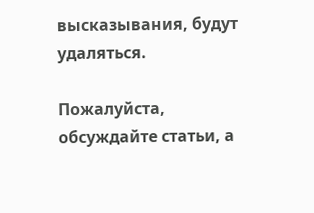высказывания, будут удаляться.

Пожалуйста, обсуждайте статьи, а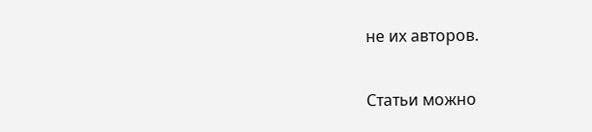не их авторов.

Статьи можно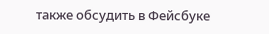также обсудить в Фейсбуке